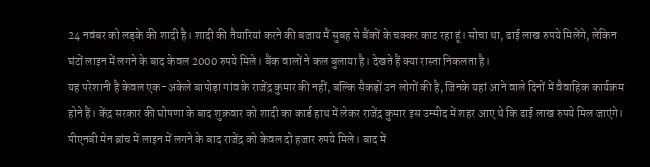24 नवंबर को लड़के की शादी है। शादी की तैयारियां करने की बजाय मैं सुबह से बैंकों के चक्कर काट रहा हूं। सोचा था, ढाई लाख रुपये मिलेंगे, लेकिन घंटों लाइन में लगने के बाद केवल 2000 रुपये मिले। बैंक वालों ने कल बुलाया है। देखते हैं क्या रास्ता निकलता है।
यह परेशानी है केवल एक-अकेले बापोड़ा गांव के राजेंद्र कुमार की नहीं, बल्कि सैकड़ों उन लोगों की है, जिनके यहां आने वाले दिनों में वैवाहिक कार्यक्रम होने हैं। केंद्र सरकार की घोषणा के बाद शुक्रवार को शादी का कार्ड हाथ में लेकर राजेंद्र कुमार इस उम्मीद में शहर आए थे कि ढाई लाख रुपये मिल जाएंगे। पीएनबी मेन ब्रांच में लाइन में लगने के बाद राजेंद्र को केवल दो हजार रुपये मिले। बाद में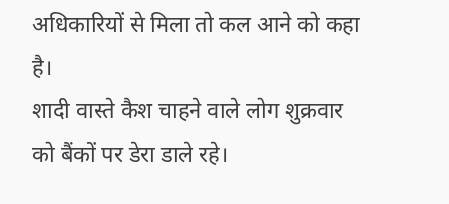अधिकारियों से मिला तो कल आने को कहा है।
शादी वास्ते कैश चाहने वाले लोग शुक्रवार को बैंकों पर डेरा डाले रहे।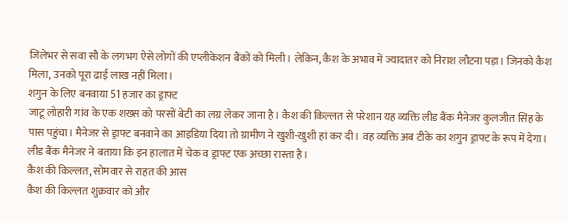जिलेभर से सवा सौ के लगभग ऐसे लोगों की एप्लीकेशन बैंकों को मिली। लेकिन, कैश के अभाव में ज्यादातर को निराश लौटना पड़ा। जिनको कैश मिला, उनको पूरा ढाई लाख नहीं मिला।
शगुन के लिए बनवाया 51 हजार का ड्राफ्ट
जाटू लोहारी गांव के एक शख्स को परसों बेटी का लग्र लेकर जाना है। कैश की किल्लत से परेशान यह व्यक्ति लीड बैंक मैनेजर कुलजीत सिंह के पास पहुंचा। मैनेजर से ड्राफ्ट बनवाने का आइडिया दिया तो ग्रामीण ने खुशी-खुशी हां कर दी। वह व्यक्ति अब टीके का शगुन ड्राफ्ट के रूप में देगा। लीड बैंक मैनेजर ने बताया कि इन हालात में चेक व ड्राफ्ट एक अच्छा रास्ता है।
कैश की किल्लत, सोमवार से राहत की आस
कैश की किल्लत शुक्रवार को और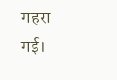गहरा गई।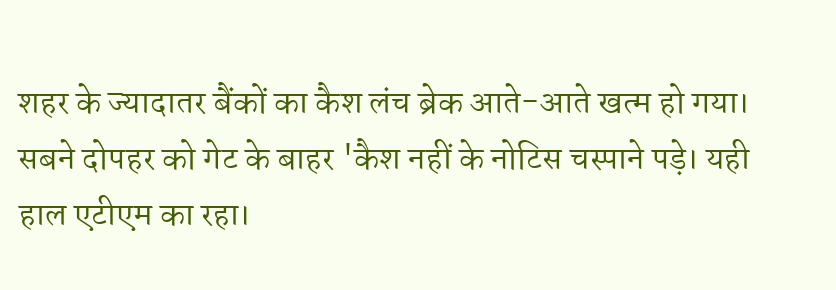शहर के ज्यादातर बैंकों का कैश लंच ब्रेक आते-आते खत्म हो गया। सबने दोपहर को गेट के बाहर 'कैश नहीं के नोटिस चस्पाने पड़े। यही हाल एटीएम का रहा।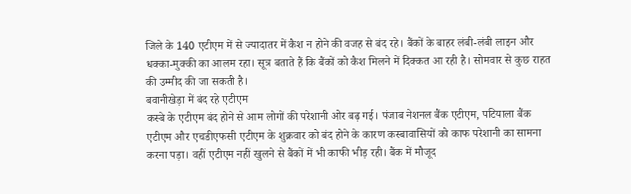जिले के 140 एटीएम में से ज्यादातर में कैश न होने की वजह से बंद रहे। बैंकों के बाहर लंबी-लंबी लाइन और धक्का-मुक्की का आलम रहा। सूत्र बताते हैं कि बैंकों को कैश मिलने में दिक्कत आ रही है। सोमवार से कुछ राहत की उम्मीद की जा सकती है।
बवानीखेड़ा में बंद रहे एटीएम
कस्बे के एटीएम बंद होने से आम लोगों की परेशानी ओर बढ़ गई। पंजाब नेशनल बैंक एटीएम, पटियाला बैंक एटीएम और एचडीएफसी एटीएम के शुक्रवार को बंद होने के कारण कस्बावासियों को काफ परेशानी का सामना करना पड़ा। वहीं एटीएम नहीं खुलने से बैंकों में भी काफी भीड़ रही। बैंक में मौजूद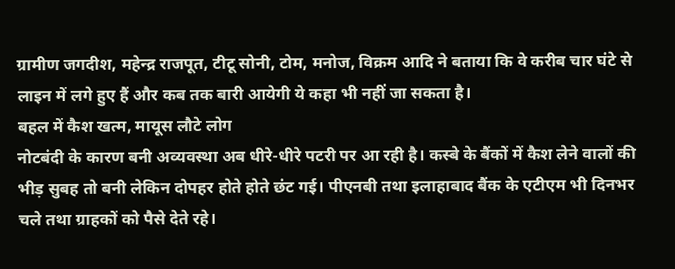ग्रामीण जगदीश, महेन्द्र राजपूत, टीटू सोनी, टोम, मनोज, विक्रम आदि ने बताया कि वे करीब चार घंटे से लाइन में लगे हुए हैं और कब तक बारी आयेगी ये कहा भी नहीं जा सकता है।
बहल में कैश खत्म, मायूस लौटे लोग
नोटबंदी के कारण बनी अव्यवस्था अब धीरे-धीरे पटरी पर आ रही है। कस्बे के बैंकों में कैश लेने वालों की भीड़ सुबह तो बनी लेकिन दोपहर होते होते छंट गई। पीएनबी तथा इलाहाबाद बैंक के एटीएम भी दिनभर चले तथा ग्राहकों को पैसे देते रहे।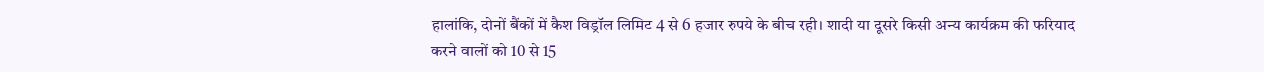हालांकि, दोनों बैंकों में कैश विड्रॉल लिमिट 4 से 6 हजार रुपये के बीच रही। शादी या दूसरे किसी अन्य कार्यक्रम की फरियाद करने वालों को 10 से 15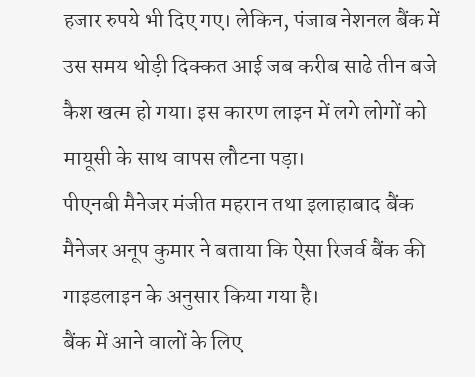हजार रुपये भी दिए गए। लेकिन, पंजाब नेशनल बैंक में उस समय थोड़ी दिक्कत आई जब करीब साढे तीन बजे कैश खत्म हो गया। इस कारण लाइन में लगे लोगों को मायूसी के साथ वापस लौटना पड़ा।
पीएनबी मैनेजर मंजीत महरान तथा इलाहाबाद बैंक मैनेजर अनूप कुमार ने बताया कि ऐसा रिजर्व बैंक की गाइडलाइन के अनुसार किया गया है।
बैंक में आने वालों के लिए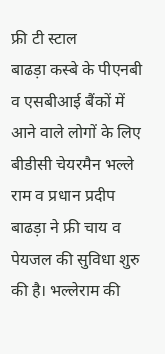फ्री टी स्टाल
बाढड़ा कस्बे के पीएनबी व एसबीआई बैंकों में आने वाले लोगों के लिए बीडीसी चेयरमैन भल्ले राम व प्रधान प्रदीप बाढड़ा ने फ्री चाय व पेयजल की सुविधा शुरु की है। भल्लेराम की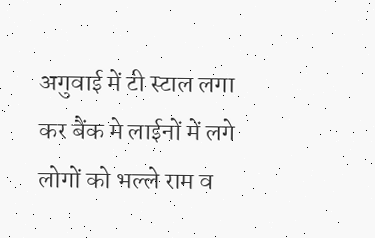अगुवाई में टी स्टाल लगा कर बैंक मे लाईनों में लगे लोगों को भल्ले राम व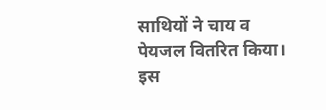साथियों ने चाय व पेयजल वितरित किया। इस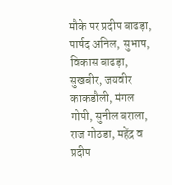मौके पर प्रदीप बाढड़ा, पार्षद अनिल, सुभाष, विकास बाढड़ा, सुखबीर, जयवीर काकडौली, मंगल गोपी, सुनील बराला, राज गोठडा, महेंद्र व प्रदीप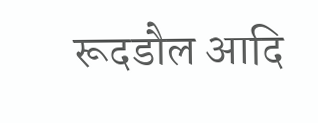रूदडौल आदि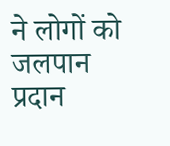ने लोगों को जलपान प्रदान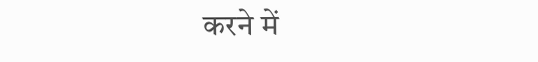करने में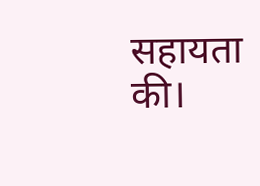सहायता की।